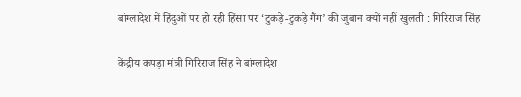बांग्लादेश में हिंदुओं पर हो रही हिंसा पर ‘टुकड़े-टुकड़े गैंग’ की जुबान क्यों नहीं खुलती : गिरिराज सिंह

केंद्रीय कपड़ा मंत्री गिरिराज सिंह ने बांग्लादेश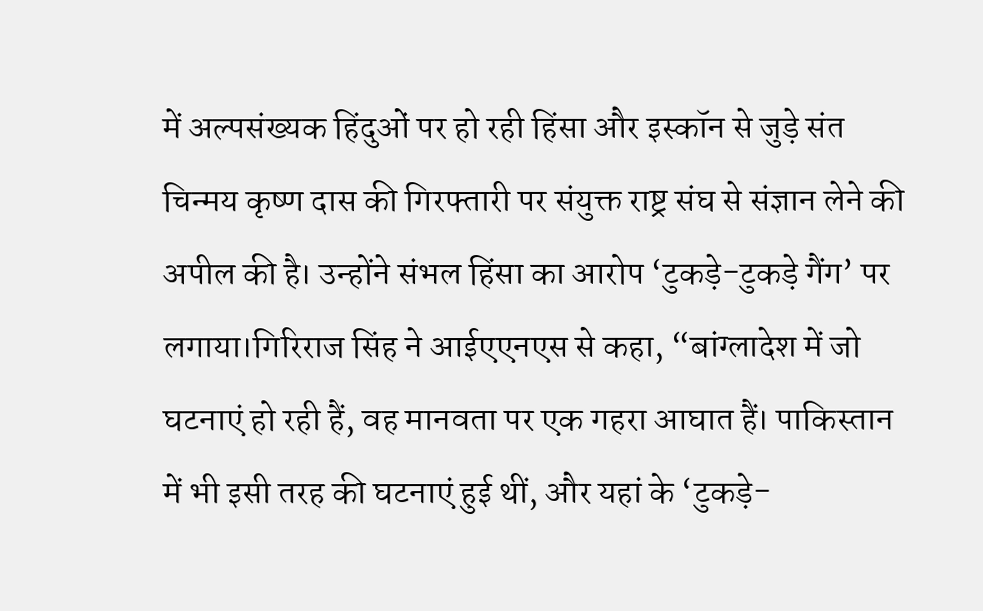में अल्पसंख्यक हिंदुओं पर हो रही हिंसा और इस्कॉन से जुड़े संत चिन्मय कृष्ण दास की गिरफ्तारी पर संयुक्त राष्ट्र संघ से संज्ञान लेने की अपील की है। उन्होंने संभल हिंसा का आरोप ‘टुकड़े-टुकड़े गैंग’ पर लगाया।गिरिराज सिंह ने आईएएनएस से कहा, “बांग्लादेश में जो घटनाएं हो रही हैं, वह मानवता पर एक गहरा आघात हैं। पाकिस्तान में भी इसी तरह की घटनाएं हुई थीं, और यहां के ‘टुकड़े-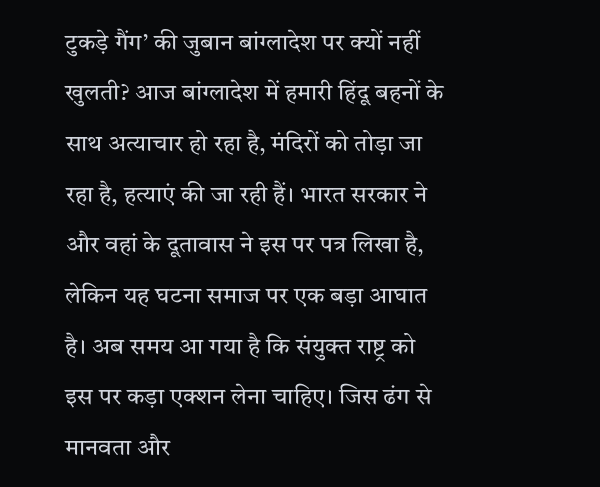टुकड़े गैंग’ की जुबान बांग्लादेश पर क्यों नहीं खुलती? आज बांग्लादेश में हमारी हिंदू बहनों के साथ अत्याचार हो रहा है, मंदिरों को तोड़ा जा रहा है, हत्याएं की जा रही हैं। भारत सरकार ने और वहां के दूतावास ने इस पर पत्र लिखा है, लेकिन यह घटना समाज पर एक बड़ा आघात है। अब समय आ गया है कि संयुक्त राष्ट्र को इस पर कड़ा एक्शन लेना चाहिए। जिस ढंग से मानवता और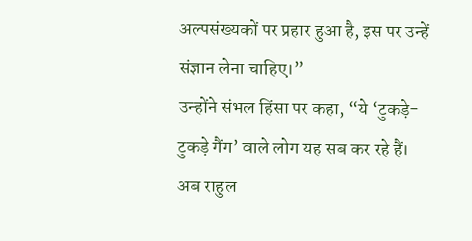अल्पसंख्यकों पर प्रहार हुआ है, इस पर उन्हें संज्ञान लेना चाहिए।”
उन्होंने संभल हिंसा पर कहा, “ये ‘टुकड़े-टुकड़े गैंग’ वाले लोग यह सब कर रहे हैं। अब राहुल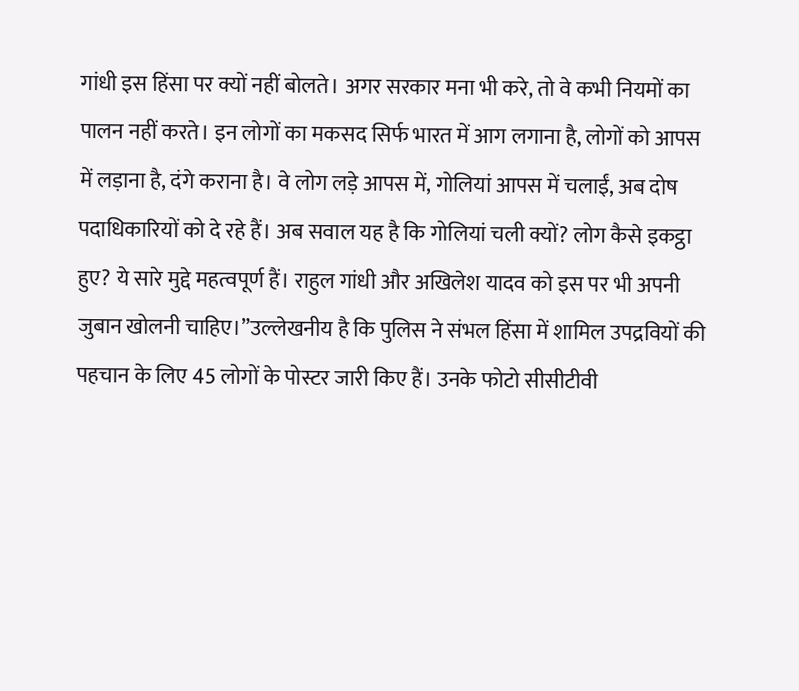गांधी इस हिंसा पर क्यों नहीं बोलते। अगर सरकार मना भी करे, तो वे कभी नियमों का पालन नहीं करते। इन लोगों का मकसद सिर्फ भारत में आग लगाना है, लोगों को आपस में लड़ाना है, दंगे कराना है। वे लोग लड़े आपस में, गोलियां आपस में चलाईं, अब दोष पदाधिकारियों को दे रहे हैं। अब सवाल यह है कि गोलियां चली क्यों? लोग कैसे इकट्ठा हुए? ये सारे मुद्दे महत्वपूर्ण हैं। राहुल गांधी और अखिलेश यादव को इस पर भी अपनी जुबान खोलनी चाहिए।”उल्लेखनीय है कि पुलिस ने संभल हिंसा में शामिल उपद्रवियों की पहचान के लिए 45 लोगों के पोस्टर जारी किए हैं। उनके फोटो सीसीटीवी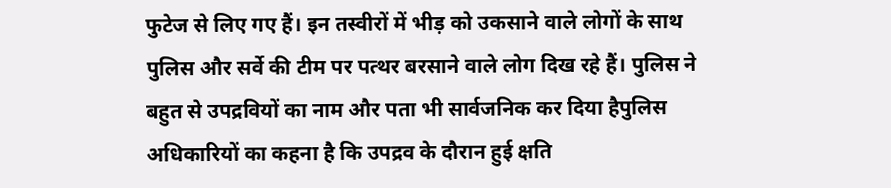फुटेज से लिए गए हैं। इन तस्वीरों में भीड़ को उकसाने वाले लोगों के साथ पुलिस और सर्वे की टीम पर पत्थर बरसाने वाले लोग दिख रहे हैं। पुलिस ने बहुत से उपद्रवियों का नाम और पता भी सार्वजनिक कर दिया हैपुलिस अधिकारियों का कहना है कि उपद्रव के दौरान हुई क्षति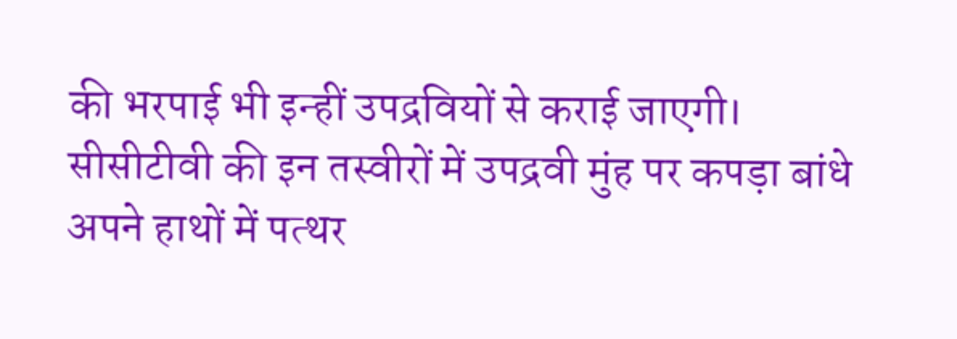की भरपाई भी इन्हीं उपद्रवियों से कराई जाएगी। सीसीटीवी की इन तस्वीरों में उपद्रवी मुंह पर कपड़ा बांधे अपने हाथों में पत्थर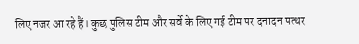लिए नजर आ रहे हैं। कुछ पुलिस टीम और सर्वे के लिए गई टीम पर दनादन पत्थर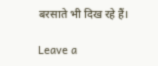बरसाते भी दिख रहे हैं।

Leave a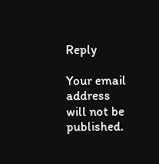Reply

Your email address will not be published.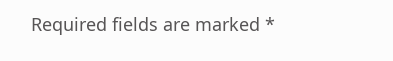Required fields are marked *